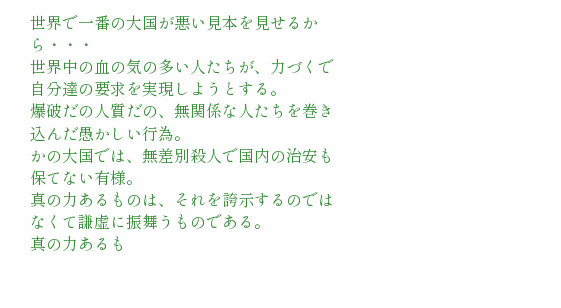世界で一番の大国が悪い見本を見せるから・・・
世界中の血の気の多い人たちが、力づくで自分達の要求を実現しようとする。
爆破だの人質だの、無関係な人たちを巻き込んだ愚かしい行為。
かの大国では、無差別殺人で国内の治安も保てない有様。
真の力あるものは、それを誇示するのではなくて謙虚に振舞うものである。
真の力あるも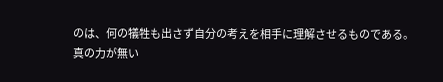のは、何の犠牲も出さず自分の考えを相手に理解させるものである。
真の力が無い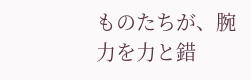ものたちが、腕力を力と錯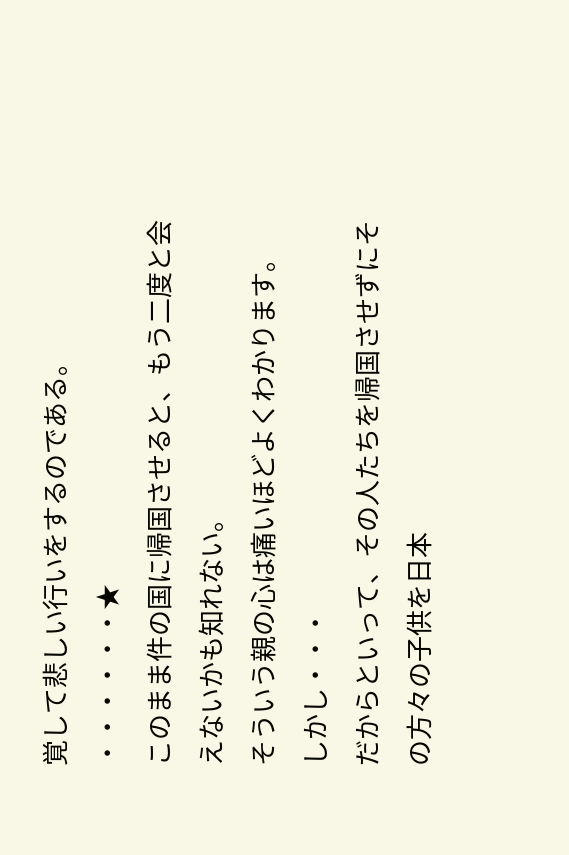覚して悲しい行いをするのである。
・・・・・・★
このまま件の国に帰国させると、もう二度と会えないかも知れない。
そういう親の心は痛いほどよくわかります。
しかし・・・
だからといって、その人たちを帰国させずにその方々の子供を日本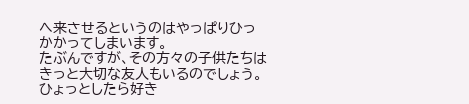へ来させるというのはやっぱりひっかかってしまいます。
たぶんですが、その方々の子供たちはきっと大切な友人もいるのでしょう。
ひょっとしたら好き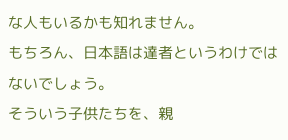な人もいるかも知れません。
もちろん、日本語は達者というわけではないでしょう。
そういう子供たちを、親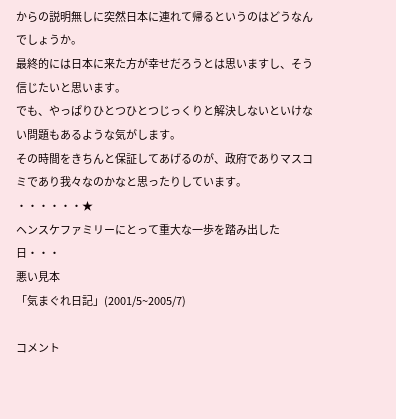からの説明無しに突然日本に連れて帰るというのはどうなんでしょうか。
最終的には日本に来た方が幸せだろうとは思いますし、そう信じたいと思います。
でも、やっぱりひとつひとつじっくりと解決しないといけない問題もあるような気がします。
その時間をきちんと保証してあげるのが、政府でありマスコミであり我々なのかなと思ったりしています。
・・・・・・★
ヘンスケファミリーにとって重大な一歩を踏み出した日・・・
悪い見本
「気まぐれ日記」(2001/5~2005/7)

コメント